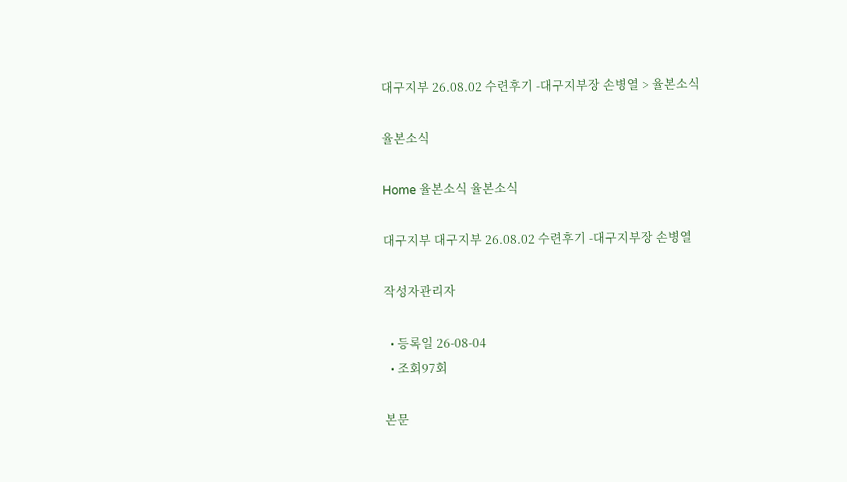대구지부 26.08.02 수련후기 -대구지부장 손병열 > 율본소식

율본소식

Home 율본소식 율본소식

대구지부 대구지부 26.08.02 수련후기 -대구지부장 손병열

작성자관리자

  • 등록일 26-08-04
  • 조회97회

본문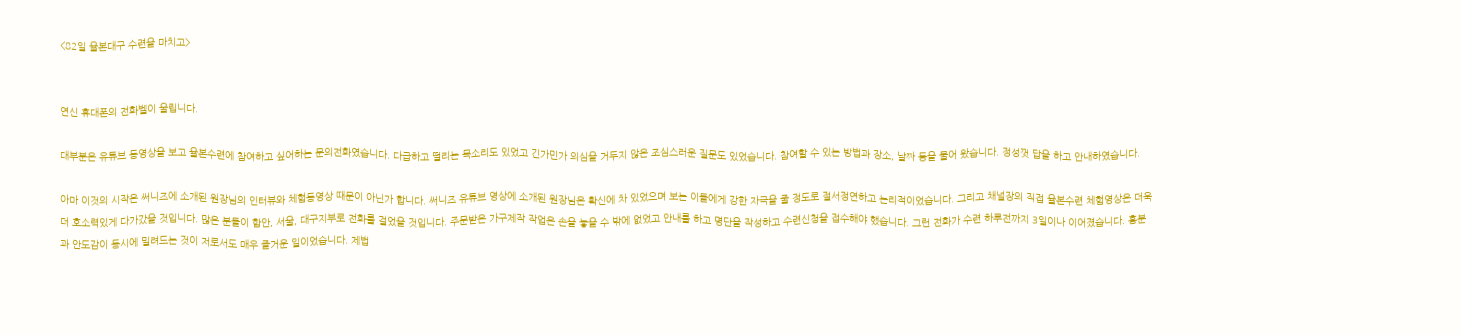<82일 율본대구 수련을 마치고>


연신 휴대폰의 전화벨이 울립니다.

대부분은 유튜브 동영상을 보고 율본수련에 참여하고 싶어하는 문의전화였습니다. 다급하고 떨리는 목소리도 있었고 긴가민가 의심을 거두지 않은 조심스러운 질문도 있었습니다. 참여할 수 있는 방법과 장소, 날짜 등을 물어 왔습니다. 정성껏 답을 하고 안내하였습니다.

아마 이것의 시작은 써니즈에 소개된 원장님의 인터뷰와 체험동영상 때문이 아닌가 합니다. 써니즈 유튜브 영상에 소개된 원장님은 확신에 차 있었으며 보는 이들에게 강한 자극을 줄 정도로 절서정연하고 논리적이었습니다. 그리고 채널장의 직접 율본수련 체험영상은 더욱 더 호소력있게 다가갔을 것입니다. 많은 분들이 함안, 서울, 대구지부로 전화를 걸었을 것입니다. 주문받은 가구제작 작업은 손을 놓을 수 밖에 없었고 안내를 하고 명단을 작성하고 수련신청을 접수해야 했습니다. 그런 전화가 수련 하루전까지 3일이나 이어졌습니다. 흥분과 안도감이 동시에 밀려드는 것이 저로서도 매우 즐거운 일이었습니다. 제법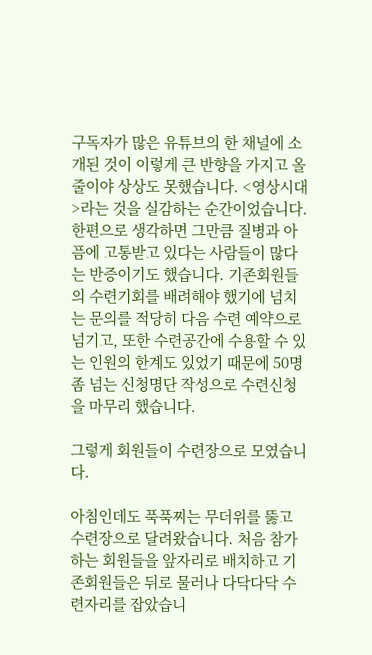구독자가 많은 유튜브의 한 채널에 소개된 것이 이렇게 큰 반향을 가지고 올 줄이야 상상도 못했습니다. <영상시대>라는 것을 실감하는 순간이었습니다. 한편으로 생각하면 그만큼 질병과 아픔에 고통받고 있다는 사람들이 많다는 반증이기도 했습니다. 기존회원들의 수련기회를 배려해야 했기에 넘치는 문의를 적당히 다음 수련 예약으로 넘기고, 또한 수련공간에 수용할 수 있는 인원의 한계도 있었기 때문에 50명 좀 넘는 신청명단 작성으로 수련신청을 마무리 했습니다.

그렇게 회원들이 수련장으로 모였습니다.

아침인데도 푹푹찌는 무더위를 뚫고 수련장으로 달려왔습니다. 처음 참가하는 회원들을 앞자리로 배치하고 기존회원들은 뒤로 물러나 다닥다닥 수련자리를 잡았습니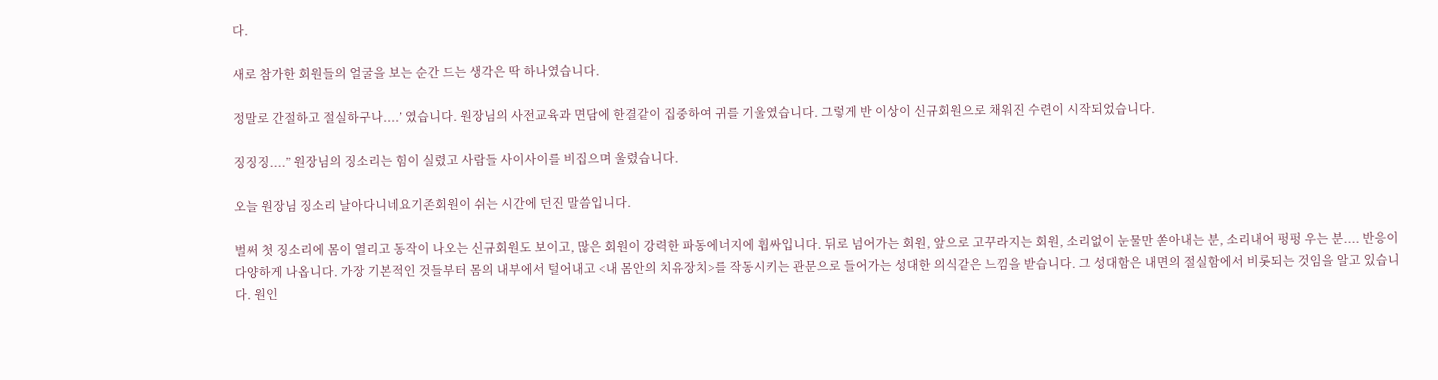다.

새로 참가한 회원들의 얼굴을 보는 순간 드는 생각은 딱 하나였습니다.

정말로 간절하고 절실하구나....’ 였습니다. 원장님의 사전교육과 면담에 한결같이 집중하여 귀를 기울였습니다. 그렇게 반 이상이 신규회원으로 채워진 수련이 시작되었습니다.

징징징....” 원장님의 징소리는 힘이 실렸고 사람들 사이사이를 비집으며 울렸습니다.

오늘 원장님 징소리 날아다니네요기존회원이 쉬는 시간에 던진 말씀입니다.

벌써 첫 징소리에 몸이 열리고 동작이 나오는 신규회원도 보이고, 많은 회원이 강력한 파동에너지에 휩싸입니다. 뒤로 넘어가는 회원, 앞으로 고꾸라지는 회원, 소리없이 눈물만 쏟아내는 분, 소리내어 펑펑 우는 분.... 반응이 다양하게 나옵니다. 가장 기본적인 것들부터 몸의 내부에서 털어내고 <내 몸안의 치유장치>를 작동시키는 관문으로 들어가는 성대한 의식같은 느낌을 받습니다. 그 성대함은 내면의 절실함에서 비롯되는 것임을 알고 있습니다. 원인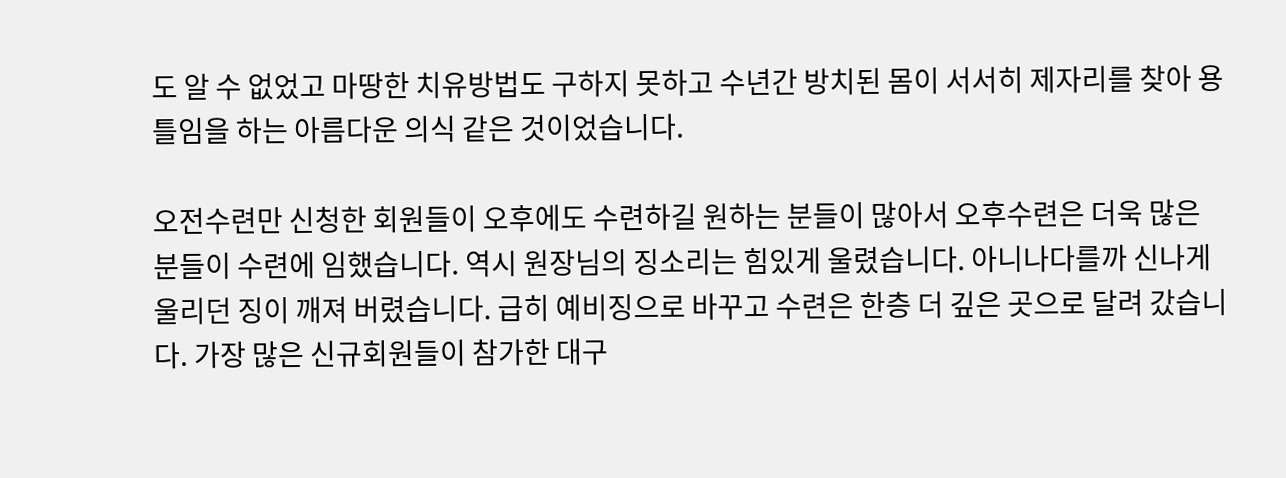도 알 수 없었고 마땅한 치유방법도 구하지 못하고 수년간 방치된 몸이 서서히 제자리를 찾아 용틀임을 하는 아름다운 의식 같은 것이었습니다.

오전수련만 신청한 회원들이 오후에도 수련하길 원하는 분들이 많아서 오후수련은 더욱 많은 분들이 수련에 임했습니다. 역시 원장님의 징소리는 힘있게 울렸습니다. 아니나다를까 신나게 울리던 징이 깨져 버렸습니다. 급히 예비징으로 바꾸고 수련은 한층 더 깊은 곳으로 달려 갔습니다. 가장 많은 신규회원들이 참가한 대구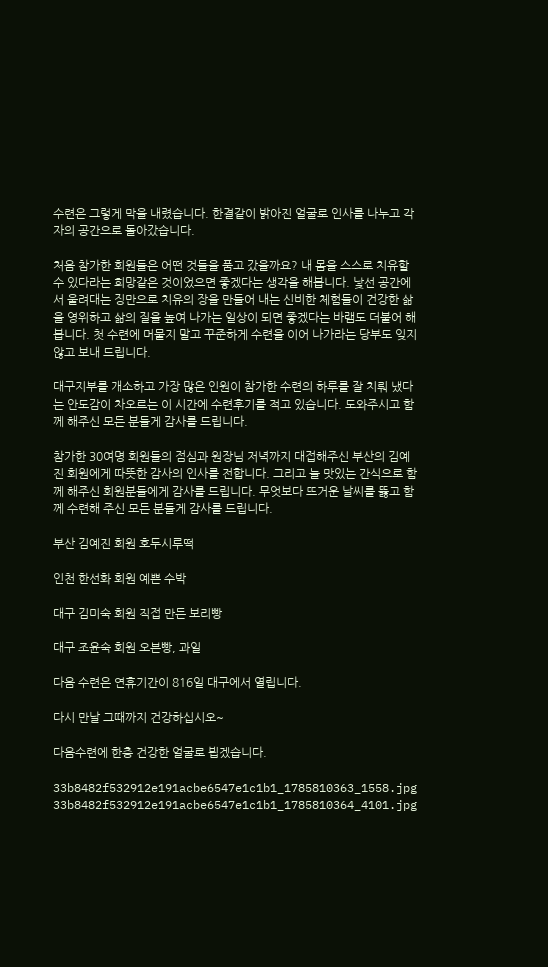수련은 그렇게 막을 내렸습니다. 한결같이 밝아진 얼굴로 인사를 나누고 각자의 공간으로 돌아갔습니다.

처음 참가한 회원들은 어떤 것들을 품고 갔을까요? 내 몸을 스스로 치유할 수 있다라는 희망같은 것이었으면 좋겠다는 생각을 해봅니다. 낯선 공간에서 울려대는 징만으로 치유의 장을 만들어 내는 신비한 체험들이 건강한 삶을 영위하고 삶의 질을 높여 나가는 일상이 되면 좋겠다는 바램도 더불어 해봅니다. 첫 수련에 머물지 말고 꾸준하게 수련을 이어 나가라는 당부도 잊지 않고 보내 드립니다.

대구지부를 개소하고 가장 많은 인원이 참가한 수련의 하루를 잘 치뤄 냈다는 안도감이 차오르는 이 시간에 수련후기를 적고 있습니다. 도와주시고 함께 해주신 모든 분들게 감사를 드립니다.

참가한 30여명 회원들의 점심과 원장님 저녁까지 대접해주신 부산의 김예진 회원에게 따뜻한 감사의 인사를 전합니다. 그리고 늘 맛있는 간식으로 함께 해주신 회원분들에게 감사를 드립니다. 무엇보다 뜨거운 날씨를 뚫고 함께 수련해 주신 모든 분들게 감사를 드립니다.

부산 김예진 회원 호두시루떡

인천 한선화 회원 예쁜 수박

대구 김미숙 회원 직접 만든 보리빵

대구 조윤숙 회원 오븐빵, 과일

다음 수련은 연휴기간이 816일 대구에서 열립니다.

다시 만날 그때까지 건강하십시오~

다음수련에 한층 건강한 얼굴로 뵙겠습니다.

33b8482f532912e191acbe6547e1c1b1_1785810363_1558.jpg
33b8482f532912e191acbe6547e1c1b1_1785810364_4101.jpg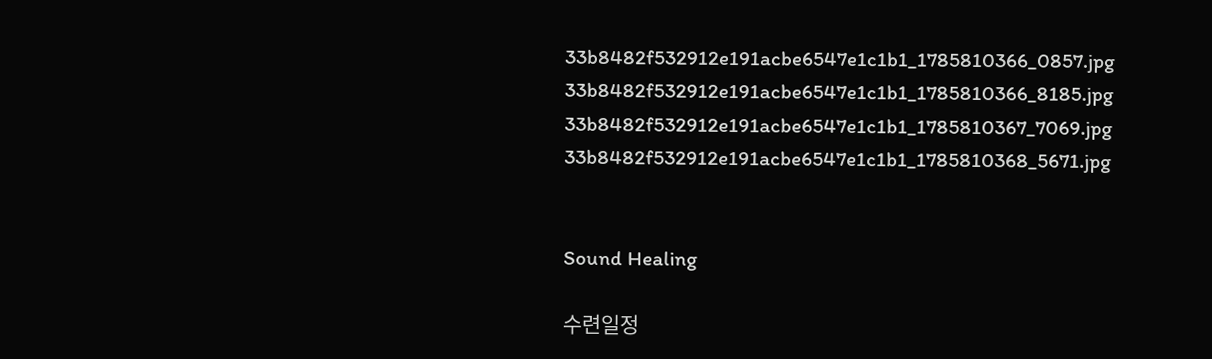33b8482f532912e191acbe6547e1c1b1_1785810366_0857.jpg
33b8482f532912e191acbe6547e1c1b1_1785810366_8185.jpg
33b8482f532912e191acbe6547e1c1b1_1785810367_7069.jpg
33b8482f532912e191acbe6547e1c1b1_1785810368_5671.jpg


Sound Healing

수련일정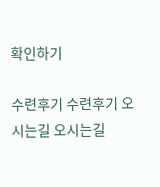확인하기

수련후기 수련후기 오시는길 오시는길